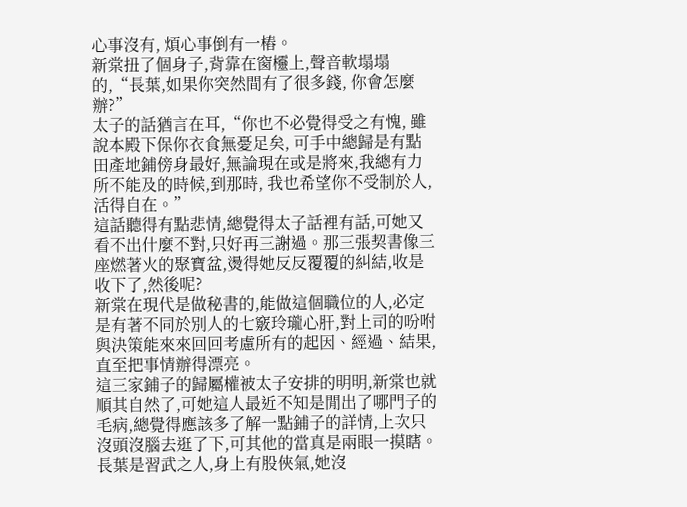心事沒有, 煩心事倒有一樁。
新棠扭了個身子,背靠在窗欞上,聲音軟塌塌的,“長葉,如果你突然間有了很多錢, 你會怎麼辦?”
太子的話猶言在耳,“你也不必覺得受之有愧, 雖說本殿下保你衣食無憂足矣, 可手中總歸是有點田產地鋪傍身最好,無論現在或是將來,我總有力所不能及的時候,到那時, 我也希望你不受制於人,活得自在。”
這話聽得有點悲情,總覺得太子話裡有話,可她又看不出什麼不對,只好再三謝過。那三張契書像三座燃著火的聚寶盆,燙得她反反覆覆的糾結,收是收下了,然後呢?
新棠在現代是做秘書的,能做這個職位的人,必定是有著不同於別人的七竅玲瓏心肝,對上司的吩咐與決策能來來回回考慮所有的起因、經過、結果,直至把事情辦得漂亮。
這三家鋪子的歸屬權被太子安排的明明,新棠也就順其自然了,可她這人最近不知是閒出了哪門子的毛病,總覺得應該多了解一點鋪子的詳情,上次只沒頭沒腦去逛了下,可其他的當真是兩眼一摸瞎。
長葉是習武之人,身上有股俠氣,她沒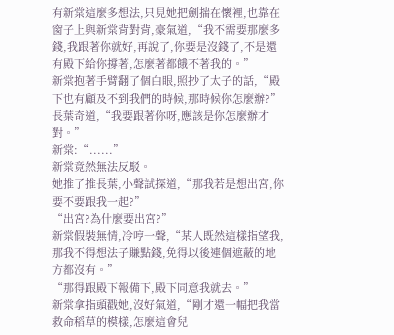有新棠這麼多想法,只見她把劍揣在懷裡,也靠在窗子上與新棠背對背,豪氣道,“我不需要那麼多錢,我跟著你就好,再說了,你要是沒錢了,不是還有殿下給你撐著,怎麼著都餓不著我的。”
新棠抱著手臂翻了個白眼,照抄了太子的話,“殿下也有顧及不到我們的時候,那時候你怎麼辦?”
長葉奇道,“我要跟著你呀,應該是你怎麼辦才對。”
新棠:“......”
新棠竟然無法反駁。
她推了推長葉,小聲試探道,“那我若是想出宮,你要不要跟我一起?”
“出宮?為什麼要出宮?”
新棠假裝無情,冷哼一聲,“某人既然這樣指望我,那我不得想法子賺點錢,免得以後連個遮蔽的地方都沒有。”
“那得跟殿下報備下,殿下同意我就去。”
新棠拿指頭戳她,沒好氣道,“剛才還一幅把我當救命稻草的模樣,怎麼這會兒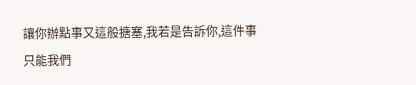讓你辦點事又這般搪塞,我若是告訴你,這件事只能我們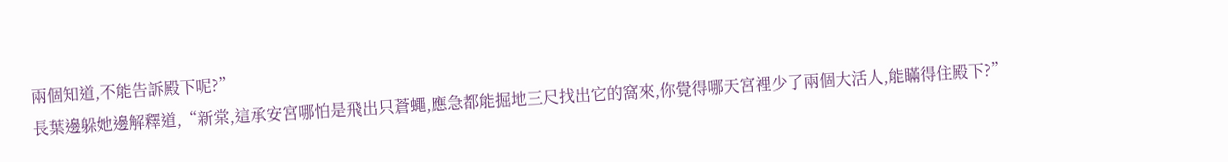兩個知道,不能告訴殿下呢?”
長葉邊躲她邊解釋道,“新棠,這承安宮哪怕是飛出只蒼蠅,應急都能掘地三尺找出它的窩來,你覺得哪天宮裡少了兩個大活人,能瞞得住殿下?”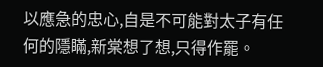以應急的忠心,自是不可能對太子有任何的隱瞞,新棠想了想,只得作罷。